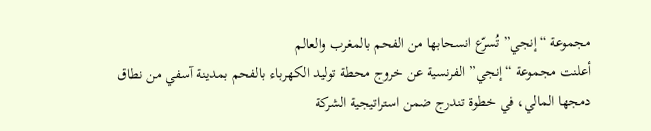مجموعة “إنجي” تُسرّع انسحابها من الفحم بالمغرب والعالم
أعلنت مجموعة “إنجي” الفرنسية عن خروج محطة توليد الكهرباء بالفحم بمدينة آسفي من نطاق دمجها المالي، في خطوة تندرج ضمن استراتيجية الشركة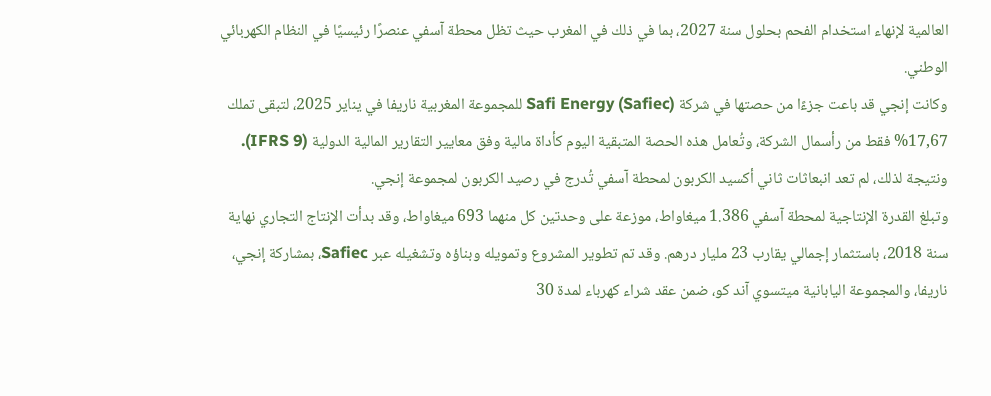العالمية لإنهاء استخدام الفحم بحلول سنة 2027، بما في ذلك في المغرب حيث تظل محطة آسفي عنصرًا رئيسيًا في النظام الكهربائي الوطني.
وكانت إنجي قد باعت جزءًا من حصتها في شركة Safi Energy (Safiec) للمجموعة المغربية ناريفا في يناير 2025، لتبقى تملك 17,67% فقط من رأسمال الشركة، وتُعامل هذه الحصة المتبقية اليوم كأداة مالية وفق معايير التقارير المالية الدولية (IFRS 9). ونتيجة لذلك، لم تعد انبعاثات ثاني أكسيد الكربون لمحطة آسفي تُدرج في رصيد الكربون لمجموعة إنجي.
وتبلغ القدرة الإنتاجية لمحطة آسفي 1.386 ميغاواط، موزعة على وحدتين كل منهما 693 ميغاواط، وقد بدأت الإنتاج التجاري نهاية سنة 2018، باستثمار إجمالي يقارب 23 مليار درهم. وقد تم تطوير المشروع وتمويله وبناؤه وتشغيله عبر Safiec، بمشاركة إنجي، ناريفا، والمجموعة اليابانية ميتسوي آند كو، ضمن عقد شراء كهرباء لمدة 30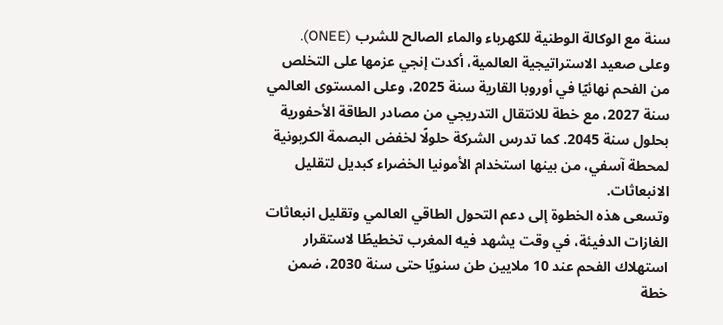سنة مع الوكالة الوطنية للكهرباء والماء الصالح للشرب (ONEE).
وعلى صعيد الاستراتيجية العالمية، أكدت إنجي عزمها على التخلص من الفحم نهائيًا في أوروبا القارية سنة 2025، وعلى المستوى العالمي سنة 2027، مع خطة للانتقال التدريجي من مصادر الطاقة الأحفورية بحلول سنة 2045. كما تدرس الشركة حلولًا لخفض البصمة الكربونية لمحطة آسفي، من بينها استخدام الأمونيا الخضراء كبديل لتقليل الانبعاثات.
وتسعى هذه الخطوة إلى دعم التحول الطاقي العالمي وتقليل انبعاثات الغازات الدفيئة، في وقت يشهد فيه المغرب تخطيطًا لاستقرار استهلاك الفحم عند 10 ملايين طن سنويًا حتى سنة 2030، ضمن خطة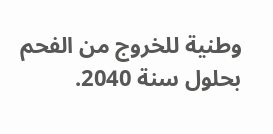وطنية للخروج من الفحم بحلول سنة 2040.